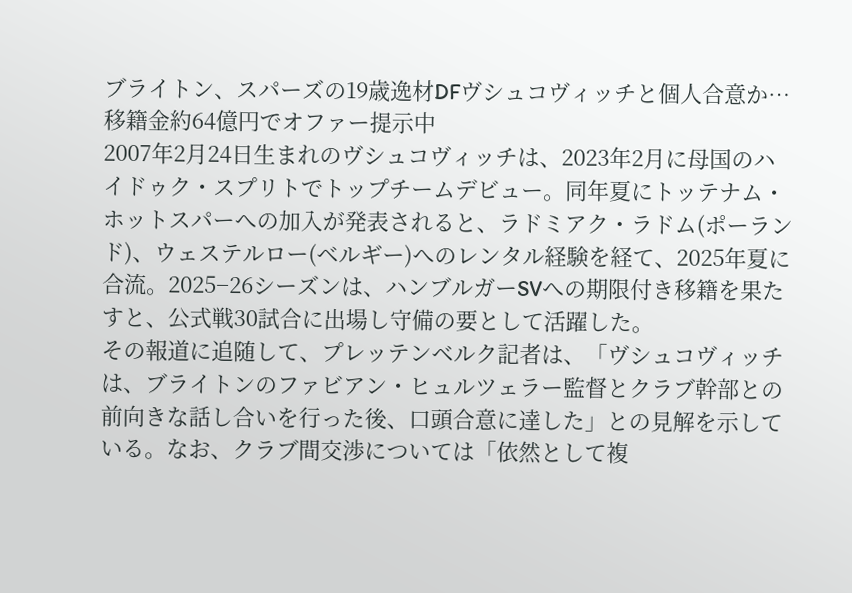ブライトン、スパーズの19歳逸材DFヴシュコヴィッチと個人合意か…移籍金約64億円でオファー提示中
2007年2月24日生まれのヴシュコヴィッチは、2023年2月に母国のハイドゥク・スプリトでトップチームデビュー。同年夏にトッテナム・ホットスパーへの加入が発表されると、ラドミアク・ラドム(ポーランド)、ウェステルロー(ベルギー)へのレンタル経験を経て、2025年夏に合流。2025−26シーズンは、ハンブルガーSVへの期限付き移籍を果たすと、公式戦30試合に出場し守備の要として活躍した。
その報道に追随して、プレッテンベルク記者は、「ヴシュコヴィッチは、ブライトンのファビアン・ヒュルツェラー監督とクラブ幹部との前向きな話し合いを行った後、口頭合意に達した」との見解を示している。なお、クラブ間交渉については「依然として複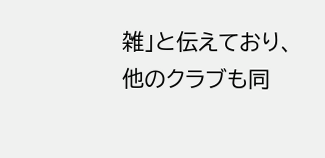雑」と伝えており、他のクラブも同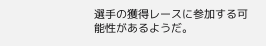選手の獲得レースに参加する可能性があるようだ。